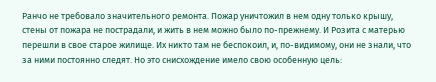Ранчо не требовало значительного ремонта. Пожар уничтожил в нем одну только крышу, стены от пожара не пострадали, и жить в нем можно было по-прежнему. И Розита с матерью перешли в свое старое жилище. Их никто там не беспокоил, и, по-видимому, они не знали, что за ними постоянно следят. Но это снисхождение имело свою особенную цель: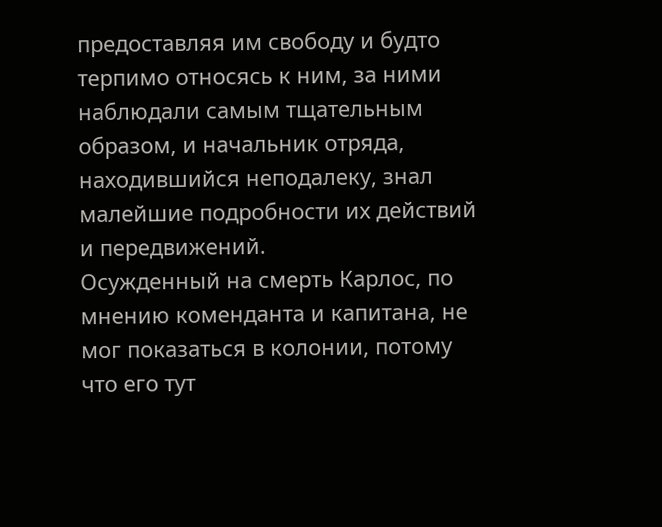предоставляя им свободу и будто терпимо относясь к ним, за ними наблюдали самым тщательным образом, и начальник отряда, находившийся неподалеку, знал малейшие подробности их действий и передвижений.
Осужденный на смерть Карлос, по мнению коменданта и капитана, не мог показаться в колонии, потому что его тут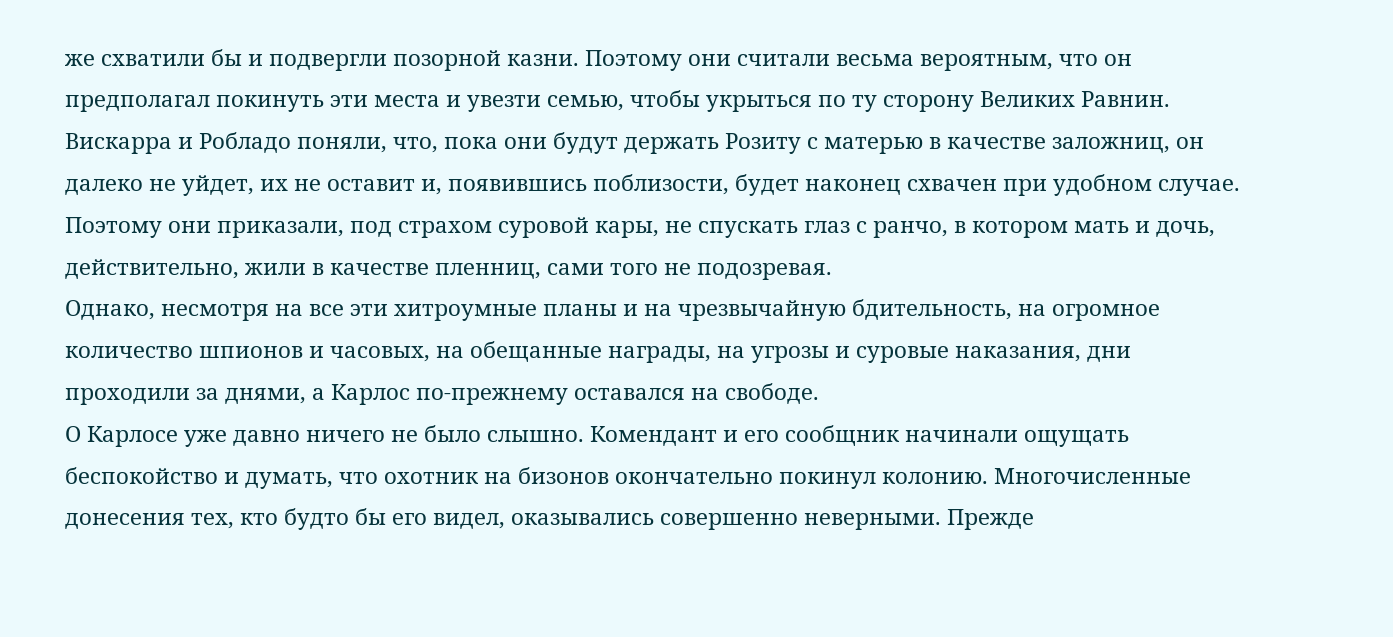же схватили бы и подвергли позорной казни. Поэтому они считали весьма вероятным, что он предполагал покинуть эти места и увезти семью, чтобы укрыться по ту сторону Великих Равнин. Вискарра и Робладо поняли, что, пока они будут держать Розиту с матерью в качестве заложниц, он далеко не уйдет, их не оставит и, появившись поблизости, будет наконец схвачен при удобном случае. Поэтому они приказали, под страхом суровой кары, не спускать глаз с ранчо, в котором мать и дочь, действительно, жили в качестве пленниц, сами того не подозревая.
Однако, несмотря на все эти хитроумные планы и на чрезвычайную бдительность, на огромное количество шпионов и часовых, на обещанные награды, на угрозы и суровые наказания, дни проходили за днями, а Карлос по-прежнему оставался на свободе.
О Карлосе уже давно ничего не было слышно. Комендант и его сообщник начинали ощущать беспокойство и думать, что охотник на бизонов окончательно покинул колонию. Многочисленные донесения тех, кто будто бы его видел, оказывались совершенно неверными. Прежде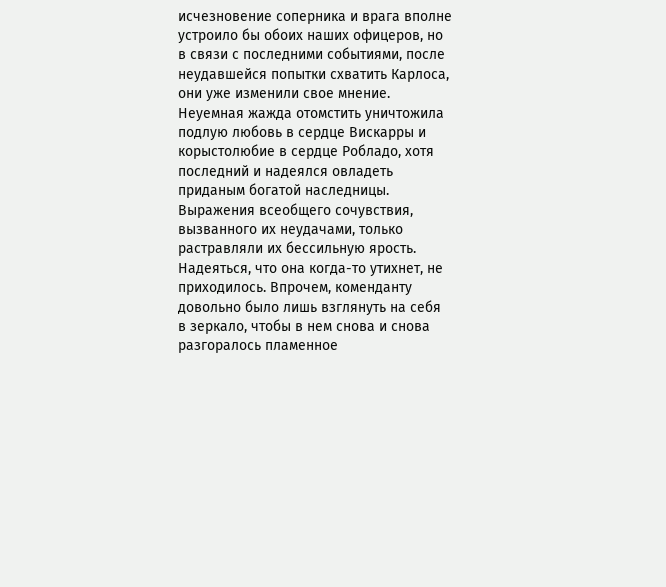исчезновение соперника и врага вполне устроило бы обоих наших офицеров, но в связи с последними событиями, после неудавшейся попытки схватить Карлоса, они уже изменили свое мнение. Неуемная жажда отомстить уничтожила подлую любовь в сердце Вискарры и корыстолюбие в сердце Робладо, хотя последний и надеялся овладеть приданым богатой наследницы. Выражения всеобщего сочувствия, вызванного их неудачами, только растравляли их бессильную ярость. Надеяться, что она когда-то утихнет, не приходилось. Впрочем, коменданту довольно было лишь взглянуть на себя в зеркало, чтобы в нем снова и снова разгоралось пламенное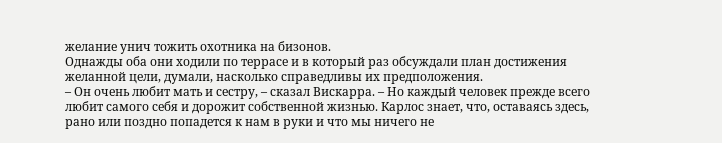желание унич тожить охотника на бизонов.
Однажды оба они ходили по террасе и в который раз обсуждали план достижения желанной цели, думали, насколько справедливы их предположения.
– Он очень любит мать и сестру, – сказал Вискарра. – Но каждый человек прежде всего любит самого себя и дорожит собственной жизнью. Карлос знает, что, оставаясь здесь, рано или поздно попадется к нам в руки и что мы ничего не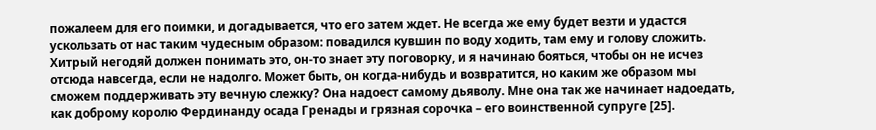пожалеем для его поимки, и догадывается, что его затем ждет. Не всегда же ему будет везти и удастся ускользать от нас таким чудесным образом: повадился кувшин по воду ходить, там ему и голову сложить. Хитрый негодяй должен понимать это, он-то знает эту поговорку, и я начинаю бояться, чтобы он не исчез отсюда навсегда, если не надолго. Может быть, он когда-нибудь и возвратится, но каким же образом мы сможем поддерживать эту вечную слежку? Она надоест самому дьяволу. Мне она так же начинает надоедать, как доброму королю Фердинанду осада Гренады и грязная сорочка – его воинственной супруге [25].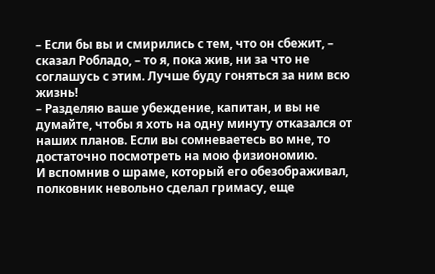– Если бы вы и смирились с тем, что он сбежит, – сказал Робладо, – то я, пока жив, ни за что не соглашусь с этим. Лучше буду гоняться за ним всю жизнь!
– Разделяю ваше убеждение, капитан, и вы не думайте, чтобы я хоть на одну минуту отказался от наших планов. Если вы сомневаетесь во мне, то достаточно посмотреть на мою физиономию.
И вспомнив о шраме, который его обезображивал, полковник невольно сделал гримасу, еще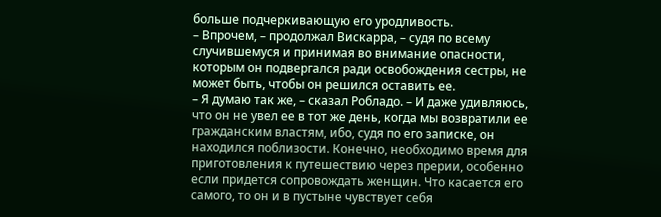больше подчеркивающую его уродливость.
– Впрочем, – продолжал Вискарра, – судя по всему случившемуся и принимая во внимание опасности, которым он подвергался ради освобождения сестры, не может быть, чтобы он решился оставить ее.
– Я думаю так же, – сказал Робладо. – И даже удивляюсь, что он не увел ее в тот же день, когда мы возвратили ее гражданским властям, ибо, судя по его записке, он находился поблизости. Конечно, необходимо время для приготовления к путешествию через прерии, особенно если придется сопровождать женщин. Что касается его самого, то он и в пустыне чувствует себя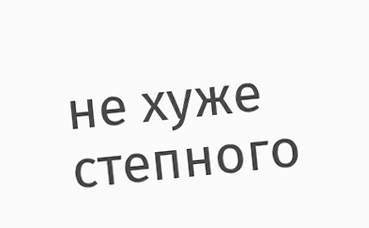не хуже степного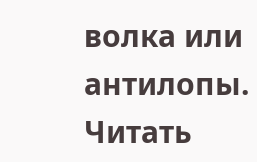волка или антилопы.
Читать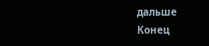дальше
Конец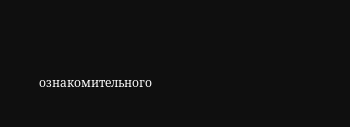ознакомительного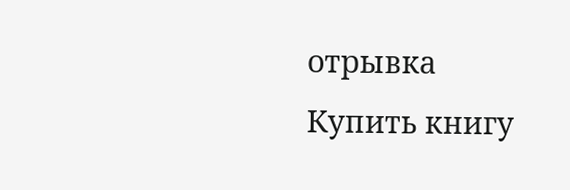отрывка
Купить книгу